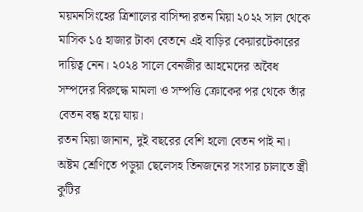ময়মনসিংহের ত্রিশালের বাসিন্দা রতন মিয়া ২০২২ সাল থেকে মাসিক ১৫ হাজার টাকা বেতনে এই বাড়ির কেয়ারটেকারের দায়িত্ব নেন। ২০২৪ সালে বেনজীর আহমেদের অবৈধ সম্পদের বিরুদ্ধে মামলা ও সম্পত্তি ক্রোকের পর থেকে তাঁর বেতন বন্ধ হয়ে যায়।
রতন মিয়া জানান, দুই বছরের বেশি হলো বেতন পাই না। অষ্টম শ্রেণিতে পড়ুয়া ছেলেসহ তিনজনের সংসার চালাতে স্ত্রী কুটির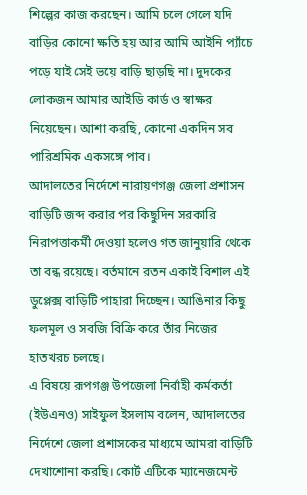শিল্পের কাজ করছেন। আমি চলে গেলে যদি বাড়ির কোনো ক্ষতি হয় আর আমি আইনি প্যাঁচে পড়ে যাই সেই ভয়ে বাড়ি ছাড়ছি না। দুদকের লোকজন আমার আইডি কার্ড ও স্বাক্ষর নিয়েছেন। আশা করছি, কোনো একদিন সব পারিশ্রমিক একসঙ্গে পাব।
আদালতের নির্দেশে নারায়ণগঞ্জ জেলা প্রশাসন বাড়িটি জব্দ করার পর কিছুদিন সরকারি নিরাপত্তাকর্মী দেওয়া হলেও গত জানুয়ারি থেকে তা বন্ধ রয়েছে। বর্তমানে রতন একাই বিশাল এই ডুপ্লেক্স বাড়িটি পাহারা দিচ্ছেন। আঙিনার কিছু ফলমূল ও সবজি বিক্রি করে তাঁর নিজের হাতখরচ চলছে।
এ বিষয়ে রূপগঞ্জ উপজেলা নির্বাহী কর্মকর্তা (ইউএনও) সাইফুল ইসলাম বলেন, আদালতের নির্দেশে জেলা প্রশাসকের মাধ্যমে আমরা বাড়িটি দেখাশোনা করছি। কোর্ট এটিকে ম্যানেজমেন্ট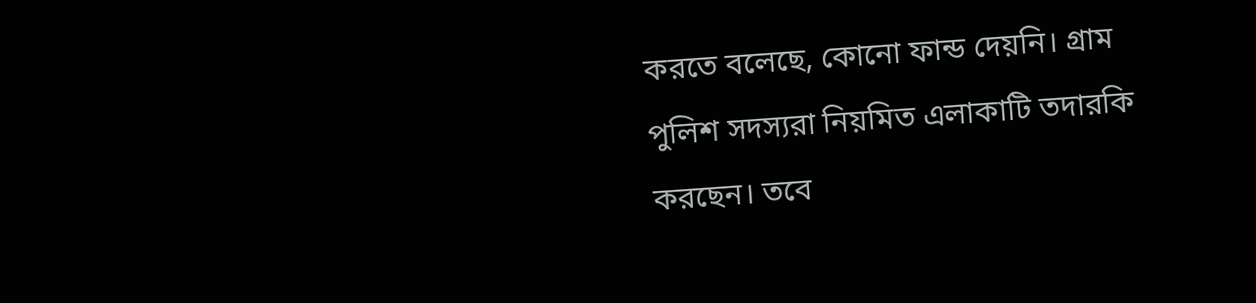করতে বলেছে, কোনো ফান্ড দেয়নি। গ্রাম পুলিশ সদস্যরা নিয়মিত এলাকাটি তদারকি করছেন। তবে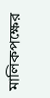মালিকপক্ষের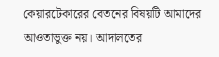কেয়ারটেকারের বেতনের বিষয়টি আমাদের আওতাভুক্ত নয়। আদালতের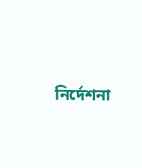নির্দেশনা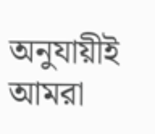অনুযায়ীই আমরা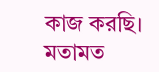কাজ করছি।
মতামত